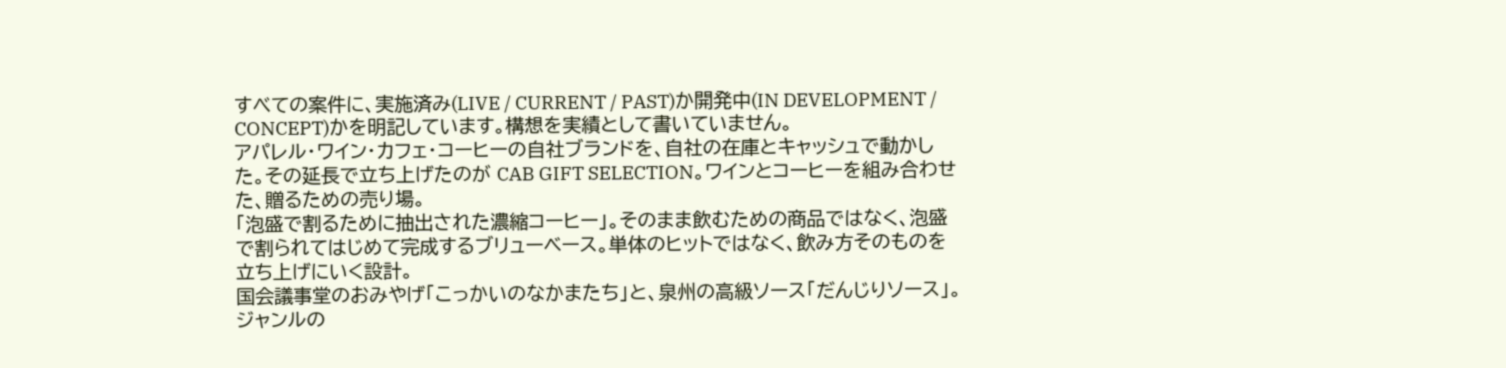すべての案件に、実施済み(LIVE / CURRENT / PAST)か開発中(IN DEVELOPMENT / CONCEPT)かを明記しています。構想を実績として書いていません。
アパレル・ワイン・カフェ・コーヒーの自社ブランドを、自社の在庫とキャッシュで動かした。その延長で立ち上げたのが CAB GIFT SELECTION。ワインとコーヒーを組み合わせた、贈るための売り場。
「泡盛で割るために抽出された濃縮コーヒー」。そのまま飲むための商品ではなく、泡盛で割られてはじめて完成するブリューベース。単体のヒットではなく、飲み方そのものを立ち上げにいく設計。
国会議事堂のおみやげ「こっかいのなかまたち」と、泉州の高級ソース「だんじりソース」。ジャンルの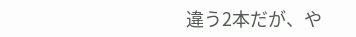違う2本だが、や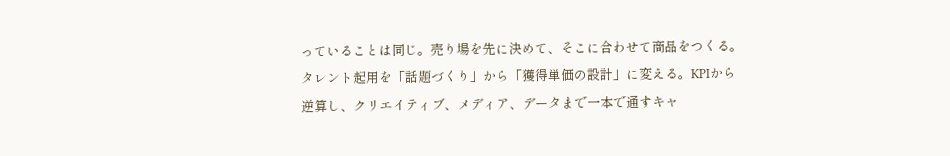っていることは同じ。売り場を先に決めて、そこに合わせて商品をつくる。
タレント起用を「話題づくり」から「獲得単価の設計」に変える。KPIから逆算し、クリエイティブ、メディア、データまで一本で通すキャ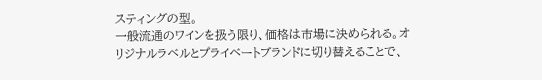スティングの型。
一般流通のワインを扱う限り、価格は市場に決められる。オリジナルラベルとプライベートブランドに切り替えることで、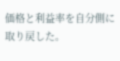価格と利益率を自分側に取り戻した。